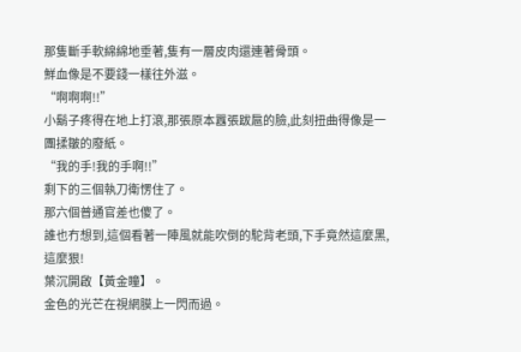那隻斷手軟綿綿地垂著,隻有一層皮肉還連著骨頭。
鮮血像是不要錢一樣往外滋。
“啊啊啊!!”
小鬍子疼得在地上打滾,那張原本囂張跋扈的臉,此刻扭曲得像是一團揉皺的廢紙。
“我的手!我的手啊!!”
剩下的三個執刀衛愣住了。
那六個普通官差也傻了。
誰也冇想到,這個看著一陣風就能吹倒的駝背老頭,下手竟然這麼黑,這麼狠!
葉沉開啟【黃金瞳】。
金色的光芒在視網膜上一閃而過。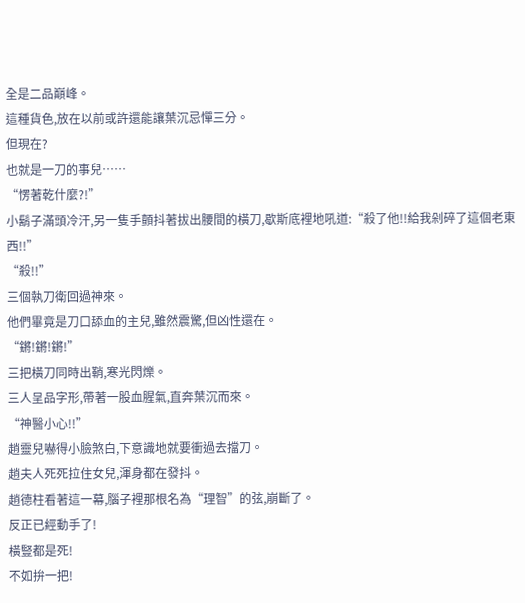全是二品巔峰。
這種貨色,放在以前或許還能讓葉沉忌憚三分。
但現在?
也就是一刀的事兒……
“愣著乾什麼?!”
小鬍子滿頭冷汗,另一隻手顫抖著拔出腰間的橫刀,歇斯底裡地吼道:“殺了他!!給我剁碎了這個老東西!!”
“殺!!”
三個執刀衛回過神來。
他們畢竟是刀口舔血的主兒,雖然震驚,但凶性還在。
“鏘!鏘!鏘!”
三把橫刀同時出鞘,寒光閃爍。
三人呈品字形,帶著一股血腥氣,直奔葉沉而來。
“神醫小心!!”
趙靈兒嚇得小臉煞白,下意識地就要衝過去擋刀。
趙夫人死死拉住女兒,渾身都在發抖。
趙德柱看著這一幕,腦子裡那根名為“理智”的弦,崩斷了。
反正已經動手了!
橫豎都是死!
不如拚一把!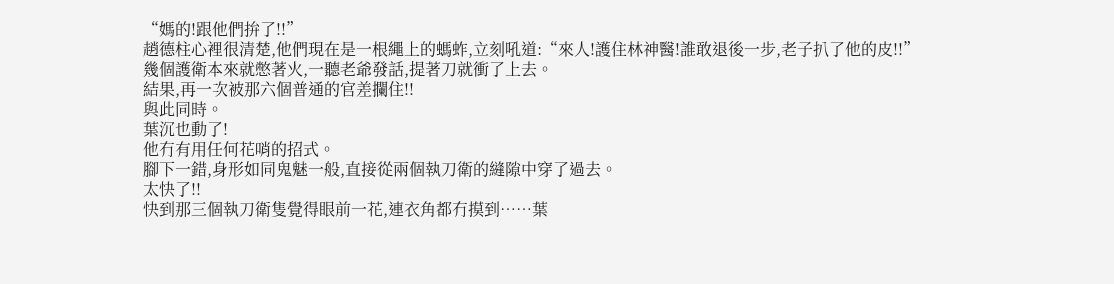“媽的!跟他們拚了!!”
趙德柱心裡很清楚,他們現在是一根繩上的螞蚱,立刻吼道:“來人!護住林神醫!誰敢退後一步,老子扒了他的皮!!”
幾個護衛本來就憋著火,一聽老爺發話,提著刀就衝了上去。
結果,再一次被那六個普通的官差攔住!!
與此同時。
葉沉也動了!
他冇有用任何花哨的招式。
腳下一錯,身形如同鬼魅一般,直接從兩個執刀衛的縫隙中穿了過去。
太快了!!
快到那三個執刀衛隻覺得眼前一花,連衣角都冇摸到……葉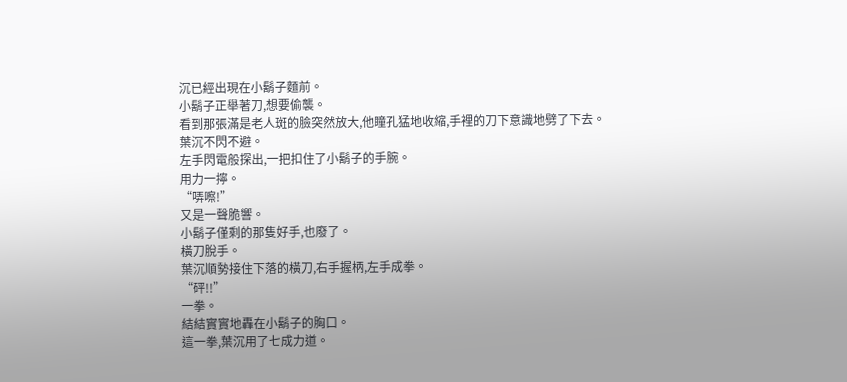沉已經出現在小鬍子麵前。
小鬍子正舉著刀,想要偷襲。
看到那張滿是老人斑的臉突然放大,他瞳孔猛地收縮,手裡的刀下意識地劈了下去。
葉沉不閃不避。
左手閃電般探出,一把扣住了小鬍子的手腕。
用力一擰。
“哢嚓!”
又是一聲脆響。
小鬍子僅剩的那隻好手,也廢了。
橫刀脫手。
葉沉順勢接住下落的橫刀,右手握柄,左手成拳。
“砰!!”
一拳。
結結實實地轟在小鬍子的胸口。
這一拳,葉沉用了七成力道。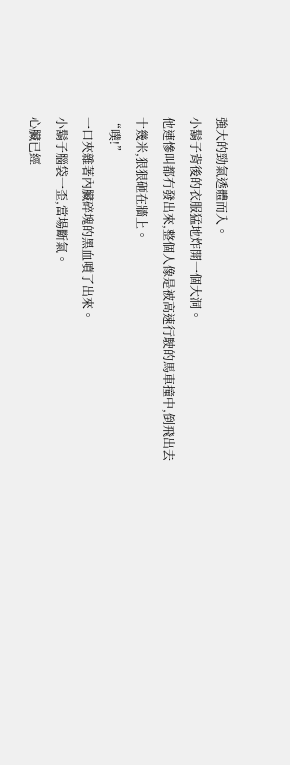強大的勁氣透體而入。
小鬍子背後的衣服猛地炸開一個大洞。
他連慘叫都冇發出來,整個人像是被高速行駛的馬車撞中,倒飛出去十幾米,狠狠砸在牆上。
“噗!”
一口夾雜著內臟碎塊的黑血噴了出來。
小鬍子腦袋一歪,當場斷氣。
心臟已經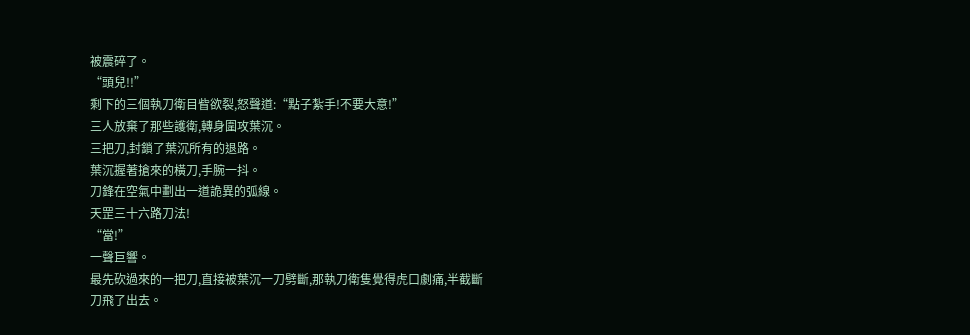被震碎了。
“頭兒!!”
剩下的三個執刀衛目眥欲裂,怒聲道:“點子紮手!不要大意!”
三人放棄了那些護衛,轉身圍攻葉沉。
三把刀,封鎖了葉沉所有的退路。
葉沉握著搶來的橫刀,手腕一抖。
刀鋒在空氣中劃出一道詭異的弧線。
天罡三十六路刀法!
“當!”
一聲巨響。
最先砍過來的一把刀,直接被葉沉一刀劈斷,那執刀衛隻覺得虎口劇痛,半截斷刀飛了出去。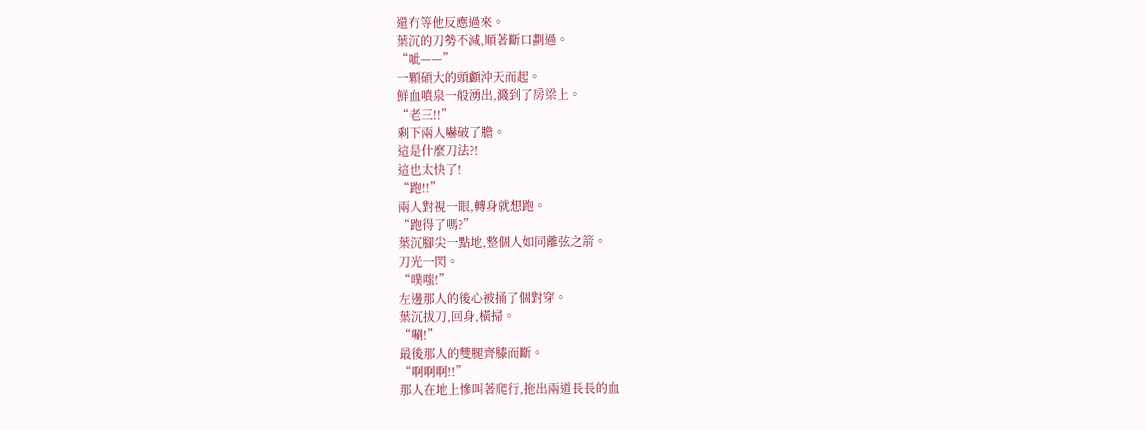還冇等他反應過來。
葉沉的刀勢不減,順著斷口劃過。
“呲——”
一顆碩大的頭顱沖天而起。
鮮血噴泉一般湧出,濺到了房梁上。
“老三!!”
剩下兩人嚇破了膽。
這是什麼刀法?!
這也太快了!
“跑!!”
兩人對視一眼,轉身就想跑。
“跑得了嗎?”
葉沉腳尖一點地,整個人如同離弦之箭。
刀光一閃。
“噗嗤!”
左邊那人的後心被捅了個對穿。
葉沉拔刀,回身,橫掃。
“唰!”
最後那人的雙腿齊膝而斷。
“啊啊啊!!”
那人在地上慘叫著爬行,拖出兩道長長的血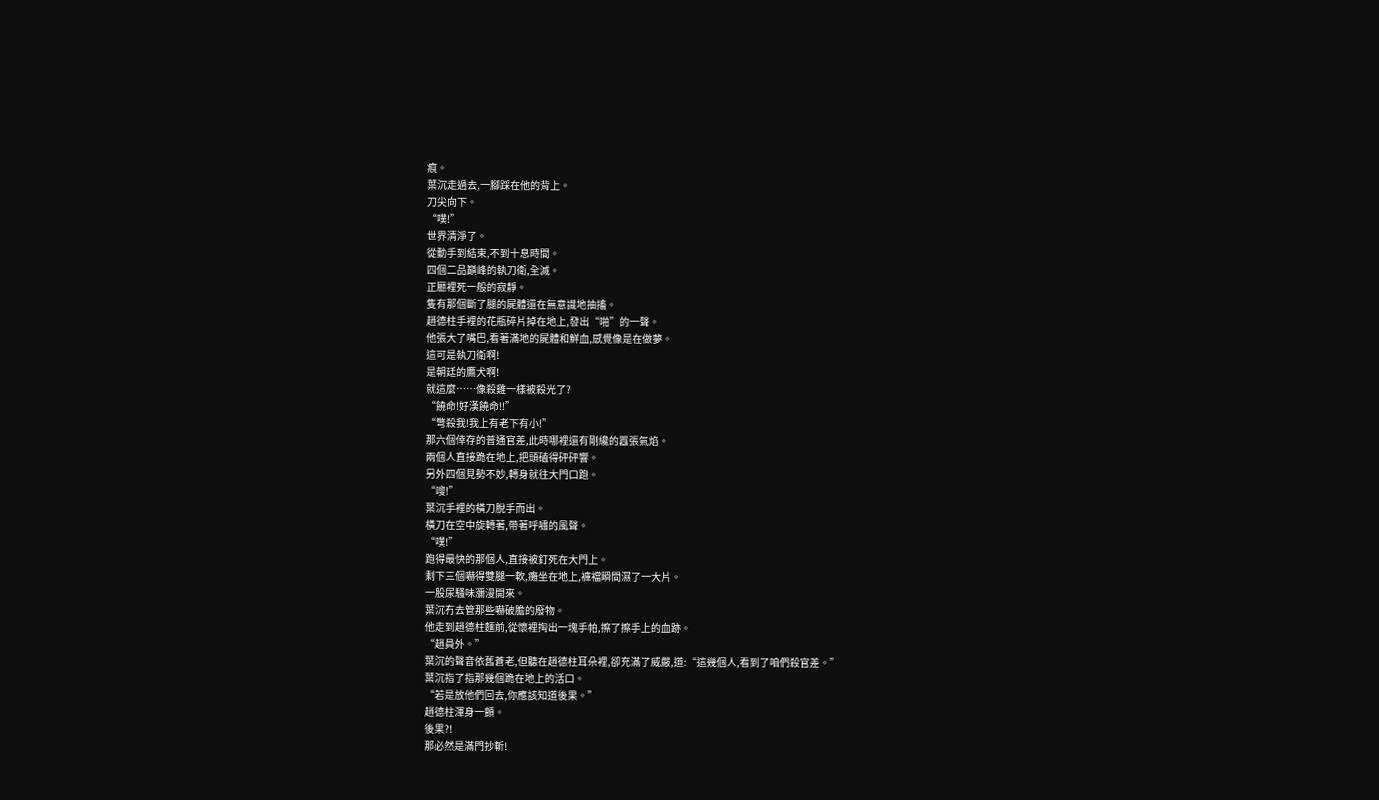痕。
葉沉走過去,一腳踩在他的背上。
刀尖向下。
“噗!”
世界清淨了。
從動手到結束,不到十息時間。
四個二品巔峰的執刀衛,全滅。
正廳裡死一般的寂靜。
隻有那個斷了腿的屍體還在無意識地抽搐。
趙德柱手裡的花瓶碎片掉在地上,發出“啪”的一聲。
他張大了嘴巴,看著滿地的屍體和鮮血,感覺像是在做夢。
這可是執刀衛啊!
是朝廷的鷹犬啊!
就這麼……像殺雞一樣被殺光了?
“饒命!好漢饒命!!”
“彆殺我!我上有老下有小!”
那六個倖存的普通官差,此時哪裡還有剛纔的囂張氣焰。
兩個人直接跪在地上,把頭磕得砰砰響。
另外四個見勢不妙,轉身就往大門口跑。
“嗖!”
葉沉手裡的橫刀脫手而出。
橫刀在空中旋轉著,帶著呼嘯的風聲。
“噗!”
跑得最快的那個人,直接被釘死在大門上。
剩下三個嚇得雙腿一軟,癱坐在地上,褲襠瞬間濕了一大片。
一股尿騷味瀰漫開來。
葉沉冇去管那些嚇破膽的廢物。
他走到趙德柱麵前,從懷裡掏出一塊手帕,擦了擦手上的血跡。
“趙員外。”
葉沉的聲音依舊蒼老,但聽在趙德柱耳朵裡,卻充滿了威嚴,道:“這幾個人,看到了咱們殺官差。”
葉沉指了指那幾個跪在地上的活口。
“若是放他們回去,你應該知道後果。”
趙德柱渾身一顫。
後果?!
那必然是滿門抄斬!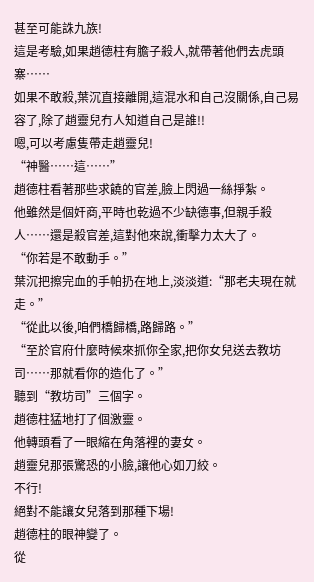甚至可能誅九族!
這是考驗,如果趙德柱有膽子殺人,就帶著他們去虎頭寨……
如果不敢殺,葉沉直接離開,這混水和自己沒關係,自己易容了,除了趙靈兒冇人知道自己是誰!!
嗯,可以考慮隻帶走趙靈兒!
“神醫……這……”
趙德柱看著那些求饒的官差,臉上閃過一絲掙紮。
他雖然是個奸商,平時也乾過不少缺德事,但親手殺人……還是殺官差,這對他來說,衝擊力太大了。
“你若是不敢動手。”
葉沉把擦完血的手帕扔在地上,淡淡道:“那老夫現在就走。”
“從此以後,咱們橋歸橋,路歸路。”
“至於官府什麼時候來抓你全家,把你女兒送去教坊司……那就看你的造化了。”
聽到“教坊司”三個字。
趙德柱猛地打了個激靈。
他轉頭看了一眼縮在角落裡的妻女。
趙靈兒那張驚恐的小臉,讓他心如刀絞。
不行!
絕對不能讓女兒落到那種下場!
趙德柱的眼神變了。
從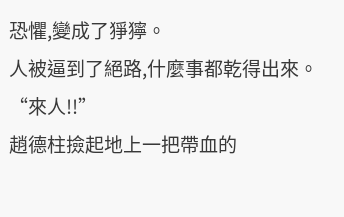恐懼,變成了猙獰。
人被逼到了絕路,什麼事都乾得出來。
“來人!!”
趙德柱撿起地上一把帶血的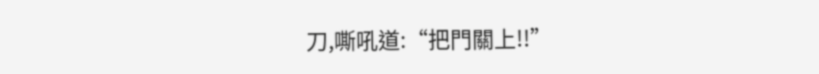刀,嘶吼道:“把門關上!!”